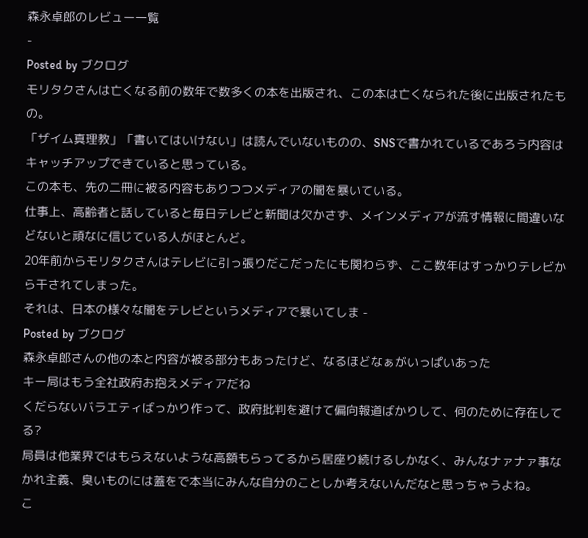森永卓郎のレビュー一覧
-
Posted by ブクログ
モリタクさんは亡くなる前の数年で数多くの本を出版され、この本は亡くなられた後に出版されたもの。
「ザイム真理教」「書いてはいけない」は読んでいないものの、SNSで書かれているであろう内容はキャッチアップできていると思っている。
この本も、先の二冊に被る内容もありつつメディアの闇を暴いている。
仕事上、高齢者と話していると毎日テレビと新聞は欠かさず、メインメディアが流す情報に間違いなどないと頑なに信じている人がほとんど。
20年前からモリタクさんはテレビに引っ張りだこだったにも関わらず、ここ数年はすっかりテレビから干されてしまった。
それは、日本の様々な闇をテレビというメディアで暴いてしま -
Posted by ブクログ
森永卓郎さんの他の本と内容が被る部分もあったけど、なるほどなぁがいっぱいあった
キー局はもう全社政府お抱えメディアだね
くだらないバラエティばっかり作って、政府批判を避けて偏向報道ばかりして、何のために存在してる?
局員は他業界ではもらえないような高額もらってるから居座り続けるしかなく、みんなナァナァ事なかれ主義、臭いものには蓋をで本当にみんな自分のことしか考えないんだなと思っちゃうよね。
こ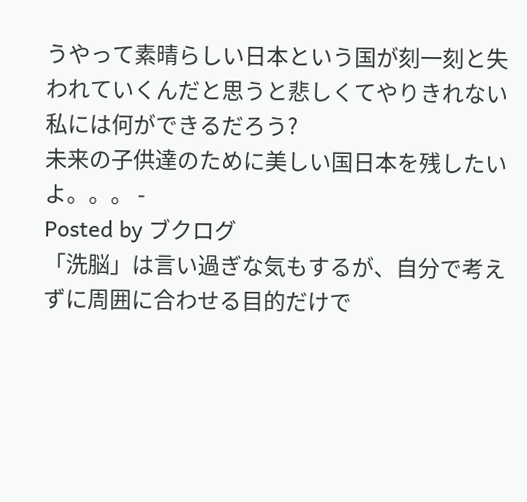うやって素晴らしい日本という国が刻一刻と失われていくんだと思うと悲しくてやりきれない
私には何ができるだろう?
未来の子供達のために美しい国日本を残したいよ。。。 -
Posted by ブクログ
「洗脳」は言い過ぎな気もするが、自分で考えずに周囲に合わせる目的だけで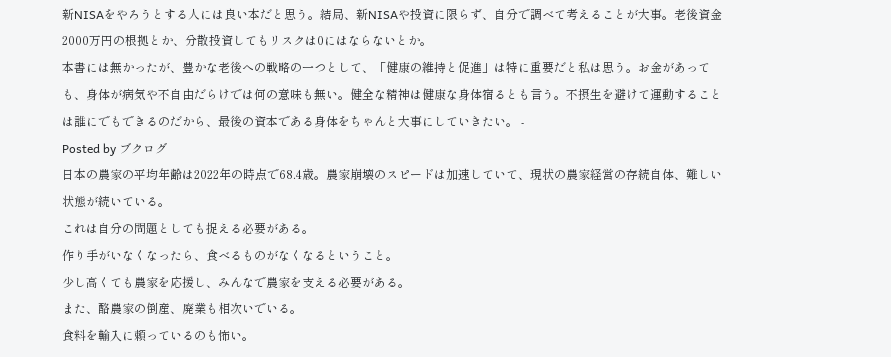新NISAをやろうとする人には良い本だと思う。結局、新NISAや投資に限らず、自分で調べて考えることが大事。老後資金2000万円の根拠とか、分散投資してもリスクは0にはならないとか。
本書には無かったが、豊かな老後への戦略の一つとして、「健康の維持と促進」は特に重要だと私は思う。お金があっても、身体が病気や不自由だらけでは何の意味も無い。健全な精神は健康な身体宿るとも言う。不摂生を避けて運動することは誰にでもできるのだから、最後の資本である身体をちゃんと大事にしていきたい。 -
Posted by ブクログ
日本の農家の平均年齢は2022年の時点で68.4歳。農家崩壊のスピードは加速していて、現状の農家経営の存続自体、難しい状態が続いている。
これは自分の問題としても捉える必要がある。
作り手がいなくなったら、食べるものがなくなるということ。
少し高くても農家を応援し、みんなで農家を支える必要がある。
また、酪農家の倒産、廃業も相次いでいる。
食料を輸入に頼っているのも怖い。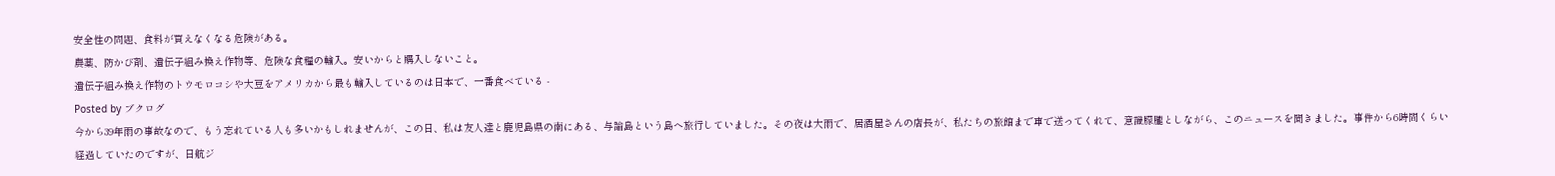安全性の問題、食料が買えなくなる危険がある。
農薬、防かび剤、遺伝子組み換え作物等、危険な食糧の輸入。安いからと購入しないこと。
遺伝子組み換え作物のトウモロコシや大豆をアメリカから最も輸入しているのは日本で、一番食べている -
Posted by ブクログ
今から39年雨の事故なので、もう忘れている人も多いかもしれませんが、この日、私は友人達と鹿児島県の南にある、与論島という島へ旅行していました。その夜は大雨で、居酒屋さんの店長が、私たちの旅館まで車で送ってくれて、意識朦朧としながら、このニュースを聞きました。事件から6時間くらい経過していたのですが、日航ジ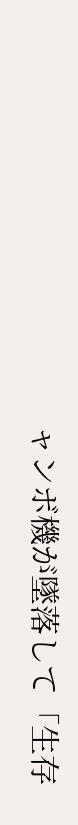ャンボ機が墜落して「生存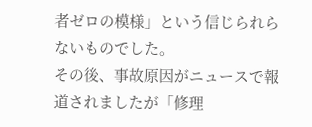者ゼロの模様」という信じられらないものでした。
その後、事故原因がニュースで報道されましたが「修理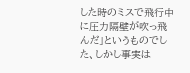した時のミスで飛行中に圧力隔壁が吹っ飛んだ」というものでした、しかし事実は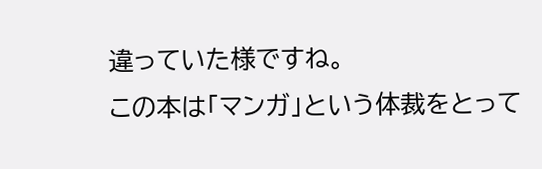違っていた様ですね。
この本は「マンガ」という体裁をとって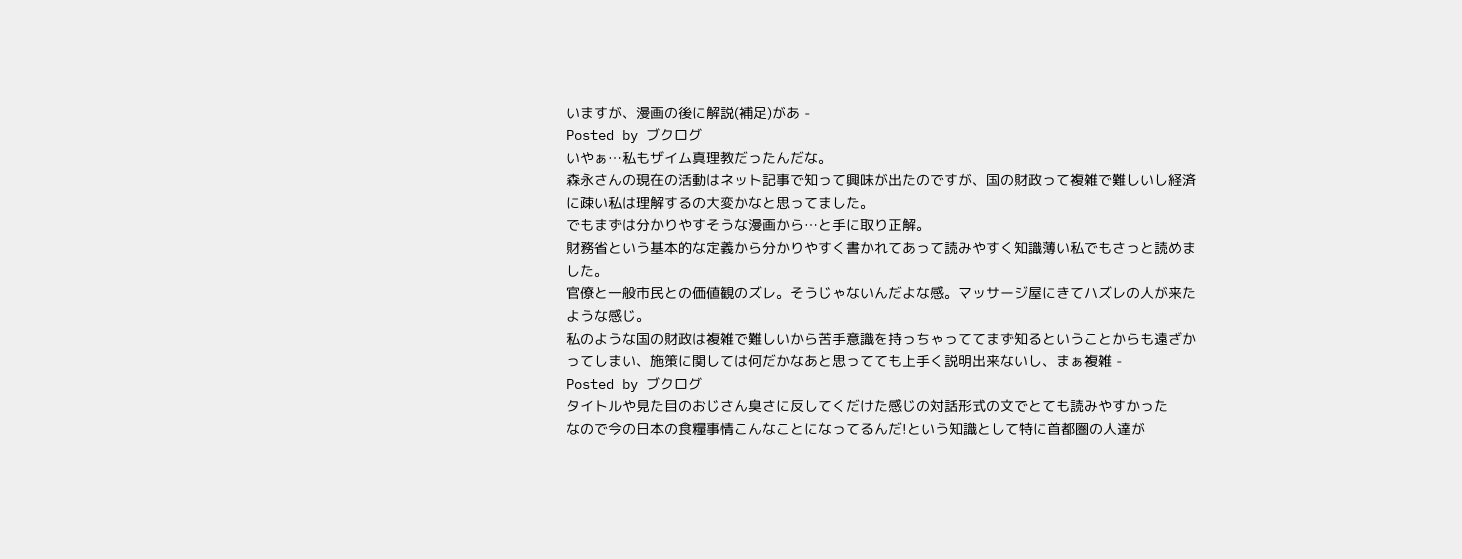いますが、漫画の後に解説(補足)があ -
Posted by ブクログ
いやぁ…私もザイム真理教だったんだな。
森永さんの現在の活動はネット記事で知って興味が出たのですが、国の財政って複雑で難しいし経済に疎い私は理解するの大変かなと思ってました。
でもまずは分かりやすそうな漫画から…と手に取り正解。
財務省という基本的な定義から分かりやすく書かれてあって読みやすく知識薄い私でもさっと読めました。
官僚と一般市民との価値観のズレ。そうじゃないんだよな感。マッサージ屋にきてハズレの人が来たような感じ。
私のような国の財政は複雑で難しいから苦手意識を持っちゃっててまず知るということからも遠ざかってしまい、施策に関しては何だかなあと思ってても上手く説明出来ないし、まぁ複雑 -
Posted by ブクログ
タイトルや見た目のおじさん臭さに反してくだけた感じの対話形式の文でとても読みやすかった
なので今の日本の食糧事情こんなことになってるんだ!という知識として特に首都圏の人達が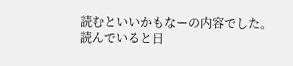読むといいかもなーの内容でした。
読んでいると日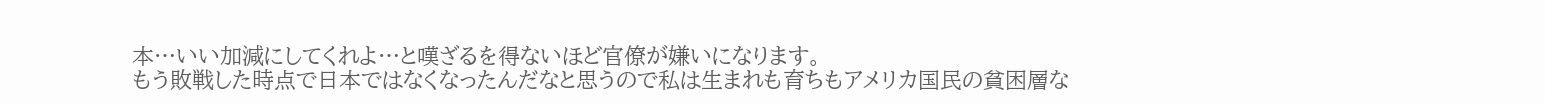本…いい加減にしてくれよ…と嘆ざるを得ないほど官僚が嫌いになります。
もう敗戦した時点で日本ではなくなったんだなと思うので私は生まれも育ちもアメリカ国民の貧困層な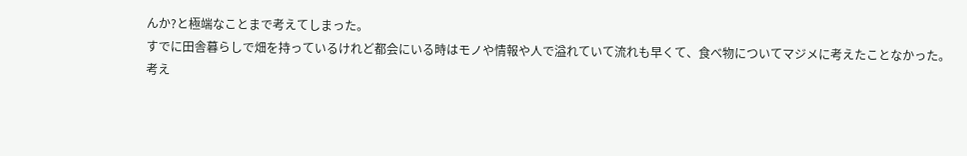んか?と極端なことまで考えてしまった。
すでに田舎暮らしで畑を持っているけれど都会にいる時はモノや情報や人で溢れていて流れも早くて、食べ物についてマジメに考えたことなかった。
考え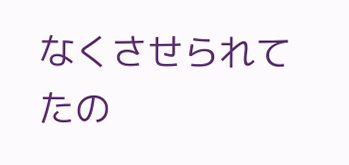なくさせられてたの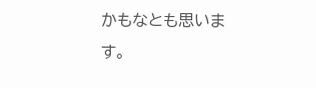かもなとも思います。